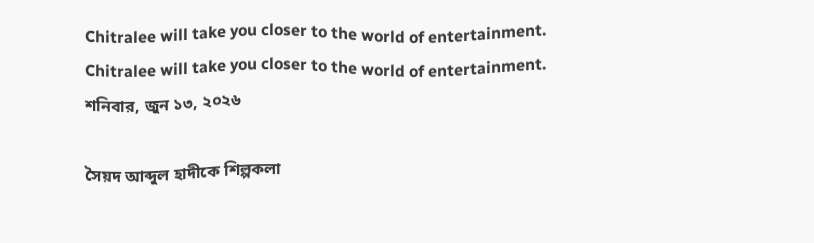Chitralee will take you closer to the world of entertainment.
Chitralee will take you closer to the world of entertainment.
শনিবার, জুন ১৩, ২০২৬

সৈয়দ আব্দুল হাদীকে শিল্পকলা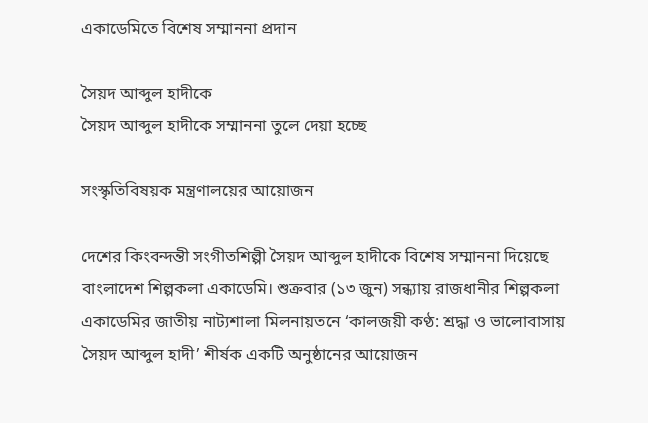একাডেমিতে বিশেষ সম্মাননা প্রদান

সৈয়দ আব্দুল হাদীকে
সৈয়দ আব্দুল হাদীকে সম্মাননা তুলে দেয়া হচ্ছে

সংস্কৃতিবিষয়ক মন্ত্রণালয়ের আয়োজন

দেশের কিংবন্দন্তী সংগীতশিল্পী সৈয়দ আব্দুল হাদীকে বিশেষ সম্মাননা দিয়েছে বাংলাদেশ শিল্পকলা একাডেমি। শুক্রবার (১৩ জুন) সন্ধ্যায় রাজধানীর শিল্পকলা একাডেমির জাতীয় নাট্যশালা মিলনায়তনে ‘কালজয়ী কণ্ঠ: শ্রদ্ধা ও ভালোবাসায় সৈয়দ আব্দুল হাদী’ শীর্ষক একটি অনুষ্ঠানের আয়োজন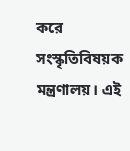করে সংস্কৃতিবিষয়ক মন্ত্রণালয়। এই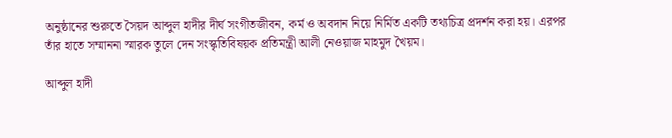অনুষ্ঠানের শুরুতে সৈয়দ আব্দুল হাদীর দীর্ঘ সংগীতজীবন, কর্ম ও অবদান নিয়ে নির্মিত একটি তথ্যচিত্র প্রদর্শন করা হয়। এরপর তাঁর হাতে সম্মাননা স্মারক তুলে দেন সংস্কৃতিবিষয়ক প্রতিমন্ত্রী আলী নেওয়াজ মাহমুদ খৈয়ম।

আব্দুল হাদী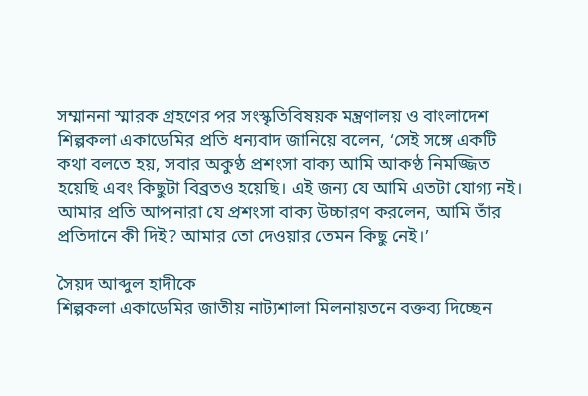সম্মাননা স্মারক গ্রহণের পর সংস্কৃতিবিষয়ক মন্ত্রণালয় ও বাংলাদেশ শিল্পকলা একাডেমির প্রতি ধন্যবাদ জানিয়ে বলেন, ‘সেই সঙ্গে একটি কথা বলতে হয়, সবার অকুণ্ঠ প্রশংসা বাক্য আমি আকণ্ঠ নিমজ্জিত হয়েছি এবং কিছুটা বিব্রতও হয়েছি। এই জন্য যে আমি এতটা যোগ্য নই। আমার প্রতি আপনারা যে প্রশংসা বাক্য উচ্চারণ করলেন, আমি তাঁর প্রতিদানে কী দিই? আমার তো দেওয়ার তেমন কিছু নেই।’

সৈয়দ আব্দুল হাদীকে
শিল্পকলা একাডেমির জাতীয় নাট্যশালা মিলনায়তনে বক্তব্য দিচ্ছেন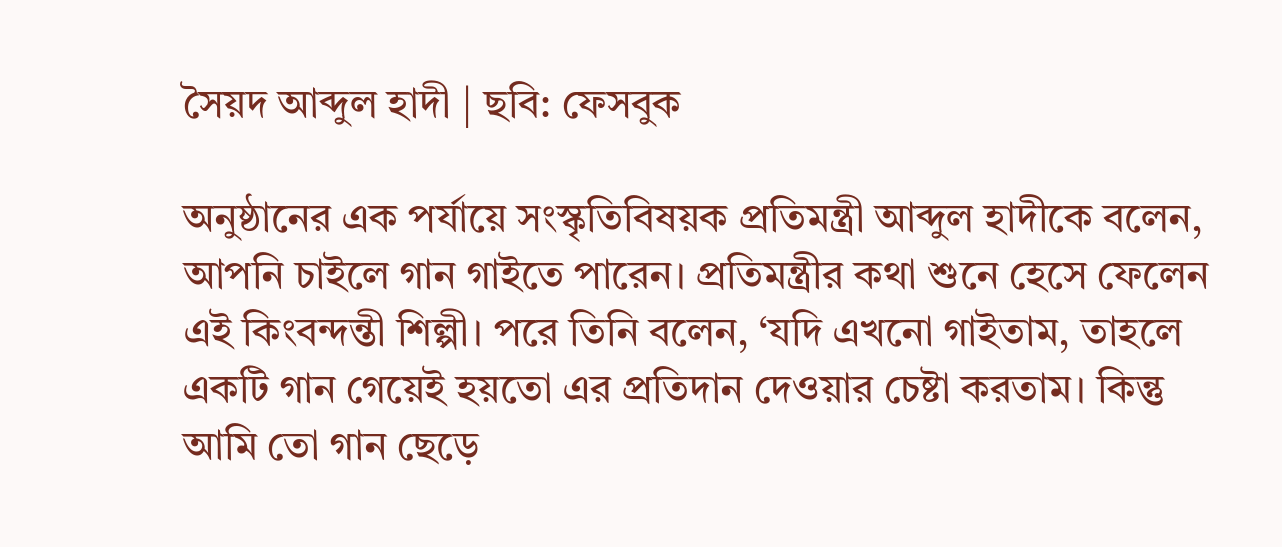সৈয়দ আব্দুল হাদী | ছবি: ফেসবুক

অনুষ্ঠানের এক পর্যায়ে সংস্কৃতিবিষয়ক প্রতিমন্ত্রী আব্দুল হাদীকে বলেন, আপনি চাইলে গান গাইতে পারেন। প্রতিমন্ত্রীর কথা শুনে হেসে ফেলেন এই কিংবন্দন্তী শিল্পী। পরে তিনি বলেন, ‘যদি এখনো গাইতাম, তাহলে একটি গান গেয়েই হয়তো এর প্রতিদান দেওয়ার চেষ্টা করতাম। কিন্তু আমি তো গান ছেড়ে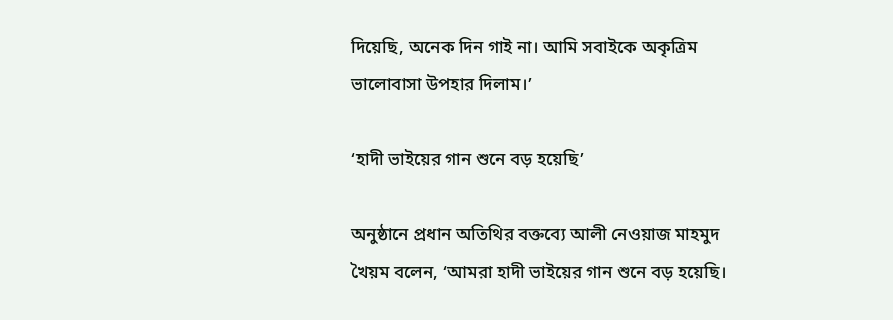দিয়েছি, অনেক দিন গাই না। আমি সবাইকে অকৃত্রিম ভালোবাসা উপহার দিলাম।’

‘হাদী ভাইয়ের গান শুনে বড় হয়েছি’

অনুষ্ঠানে প্রধান অতিথির বক্তব্যে আলী নেওয়াজ মাহমুদ খৈয়ম বলেন, ‘আমরা হাদী ভাইয়ের গান শুনে বড় হয়েছি।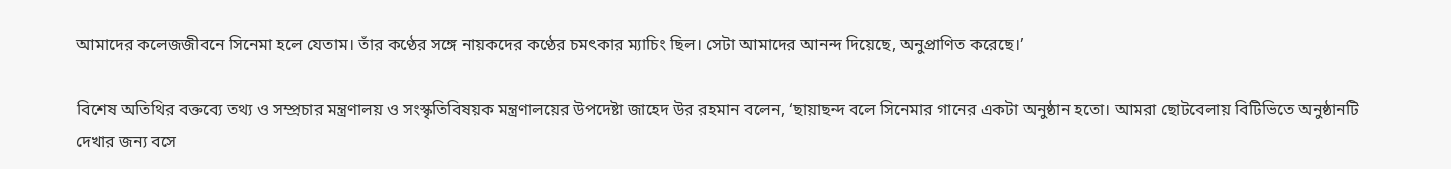আমাদের কলেজজীবনে সিনেমা হলে যেতাম। তাঁর কণ্ঠের সঙ্গে নায়কদের কণ্ঠের চমৎকার ম্যাচিং ছিল। সেটা আমাদের আনন্দ দিয়েছে, অনুপ্রাণিত করেছে।’

বিশেষ অতিথির বক্তব্যে তথ্য ও সম্প্রচার মন্ত্রণালয় ও সংস্কৃতিবিষয়ক মন্ত্রণালয়ের উপদেষ্টা জাহেদ উর রহমান বলেন, ‘ছায়াছন্দ বলে সিনেমার গানের একটা অনুষ্ঠান হতো। আমরা ছোটবেলায় বিটিভিতে অনুষ্ঠানটি দেখার জন্য বসে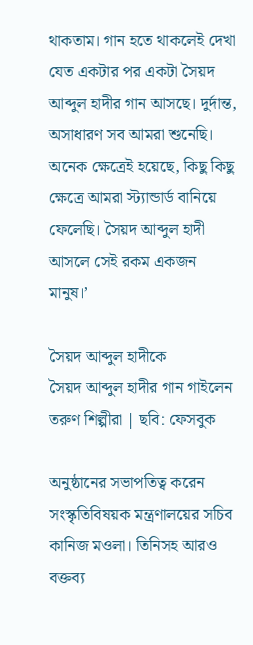থাকতাম। গান হতে থাকলেই দেখা যেত একটার পর একটা সৈয়দ আব্দুল হাদীর গান আসছে। দুর্দান্ত, অসাধারণ সব আমরা শুনেছি। অনেক ক্ষেত্রেই হয়েছে, কিছু কিছু ক্ষেত্রে আমরা স্ট্যান্ডার্ড বানিয়ে ফেলেছি। সৈয়দ আব্দুল হাদী আসলে সেই রকম একজন মানুষ।’

সৈয়দ আব্দুল হাদীকে
সৈয়দ আব্দুল হাদীর গান গাইলেন তরুণ শিল্পীরা | ছবি: ফেসবুক

অনুষ্ঠানের সভাপতিত্ব করেন সংস্কৃতিবিষয়ক মন্ত্রণালয়ের সচিব কানিজ মওলা। তিনিসহ আরও বক্তব্য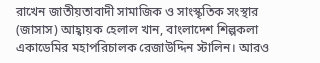রাখেন জাতীয়তাবাদী সামাজিক ও সাংস্কৃতিক সংস্থার (জাসাস) আহ্বায়ক হেলাল খান, বাংলাদেশ শিল্পকলা একাডেমির মহাপরিচালক রেজাউদ্দিন স্টালিন। আরও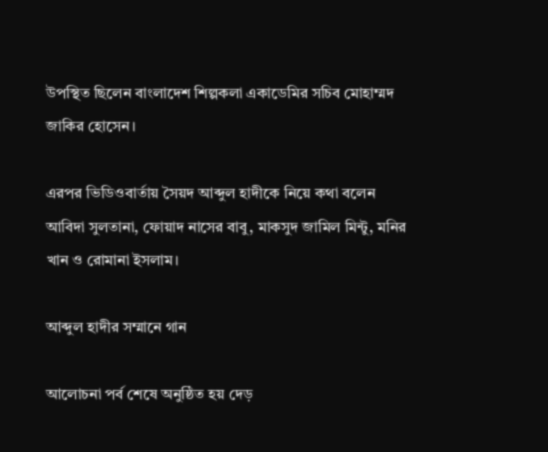উপস্থিত ছিলেন বাংলাদেশ শিল্পকলা একাডেমির সচিব মোহাম্মদ জাকির হোসেন।

এরপর ভিডিওবার্তায় সৈয়দ আব্দুল হাদীকে নিয়ে কথা বলেন আবিদা সুলতানা, ফোয়াদ নাসের বাবু, মাকসুদ জামিল মিন্টু, মনির খান ও রোমানা ইসলাম।

আব্দুল হাদীর সম্মানে গান

আলোচনা পর্ব শেষে অনুষ্ঠিত হয় দেড়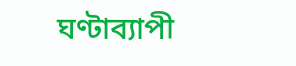ঘণ্টাব্যাপী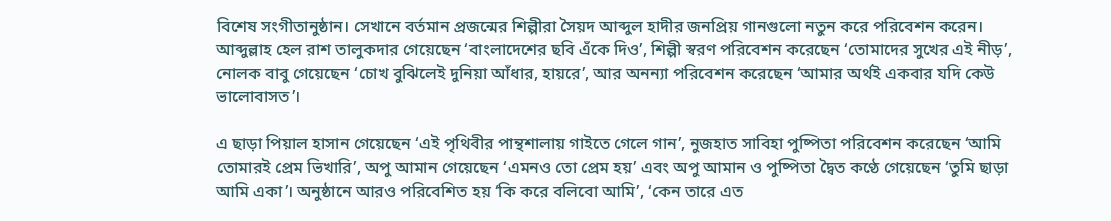বিশেষ সংগীতানুষ্ঠান। সেখানে বর্তমান প্রজন্মের শিল্পীরা সৈয়দ আব্দুল হাদীর জনপ্রিয় গানগুলো নতুন করে পরিবেশন করেন। আব্দুল্লাহ হেল রাশ তালুকদার গেয়েছেন ‘বাংলাদেশের ছবি এঁকে দিও’, শিল্পী স্বরণ পরিবেশন করেছেন ‘তোমাদের সুখের এই নীড়’, নোলক বাবু গেয়েছেন ‘চোখ বুঝিলেই দুনিয়া আঁধার, হায়রে’, আর অনন্যা পরিবেশন করেছেন ‘আমার অর্থই একবার যদি কেউ ভালোবাসত’।

এ ছাড়া পিয়াল হাসান গেয়েছেন ‘এই পৃথিবীর পান্থশালায় গাইতে গেলে গান’, নুজহাত সাবিহা পুষ্পিতা পরিবেশন করেছেন ‘আমি তোমারই প্রেম ভিখারি’, অপু আমান গেয়েছেন ‘এমনও তো প্রেম হয়’ এবং অপু আমান ও পুষ্পিতা দ্বৈত কণ্ঠে গেয়েছেন ‘তুমি ছাড়া আমি একা’। অনুষ্ঠানে আরও পরিবেশিত হয় ‘কি করে বলিবো আমি’, ‘কেন তারে এত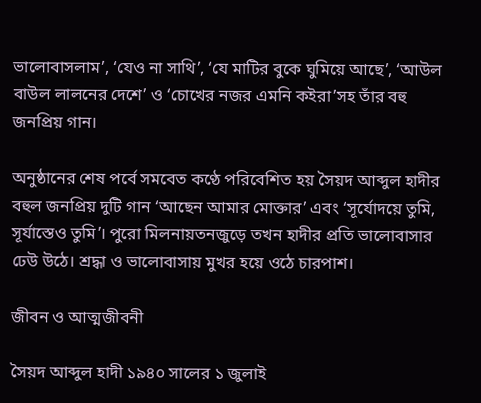ভালোবাসলাম’, ‘যেও না সাথি’, ‘যে মাটির বুকে ঘুমিয়ে আছে’, ‘আউল বাউল লালনের দেশে’ ও ‘চোখের নজর এমনি কইরা’সহ তাঁর বহু জনপ্রিয় গান।

অনুষ্ঠানের শেষ পর্বে সমবেত কণ্ঠে পরিবেশিত হয় সৈয়দ আব্দুল হাদীর বহুল জনপ্রিয় দুটি গান ‘আছেন আমার মোক্তার’ এবং ‘সূর্যোদয়ে তুমি, সূর্যাস্তেও তুমি’। পুরো মিলনায়তনজুড়ে তখন হাদীর প্রতি ভালোবাসার ঢেউ উঠে। শ্রদ্ধা ও ভালোবাসায় মুখর হয়ে ওঠে চারপাশ।

জীবন ও আত্মজীবনী

সৈয়দ আব্দুল হাদী ১৯৪০ সালের ১ জুলাই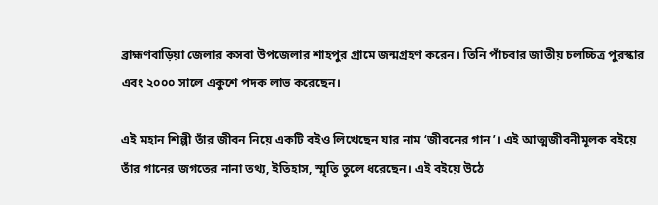ব্রাহ্মণবাড়িয়া জেলার কসবা উপজেলার শাহপুর গ্রামে জন্মগ্রহণ করেন। তিনি পাঁচবার জাতীয় চলচ্চিত্র পুরস্কার এবং ২০০০ সালে একুশে পদক লাভ করেছেন।

এই মহান শিল্পী তাঁর জীবন নিয়ে একটি বইও লিখেছেন যার নাম ‘জীবনের গান’। এই আত্মজীবনীমূলক বইয়ে তাঁর গানের জগতের নানা তথ্য, ইতিহাস, স্মৃতি তুলে ধরেছেন। এই বইয়ে উঠে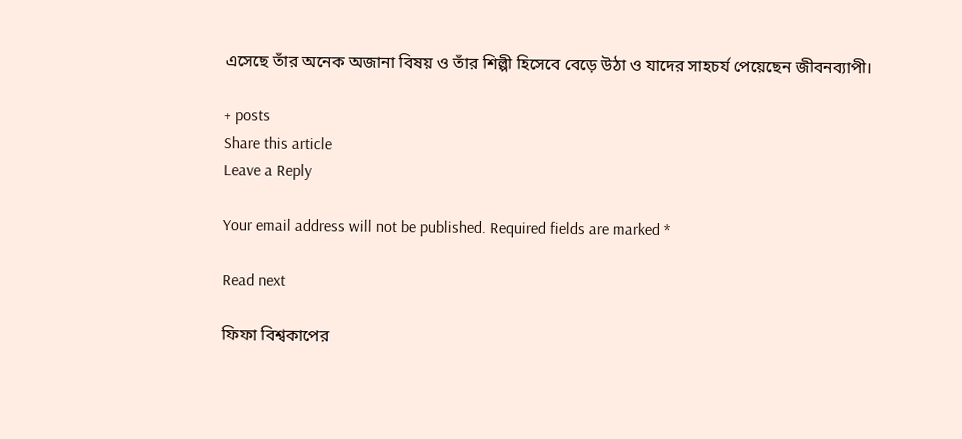এসেছে তাঁর অনেক অজানা বিষয় ও তাঁর শিল্পী হিসেবে বেড়ে উঠা ও যাদের সাহচর্য পেয়েছেন জীবনব্যাপী।

+ posts
Share this article
Leave a Reply

Your email address will not be published. Required fields are marked *

Read next

ফিফা বিশ্বকাপের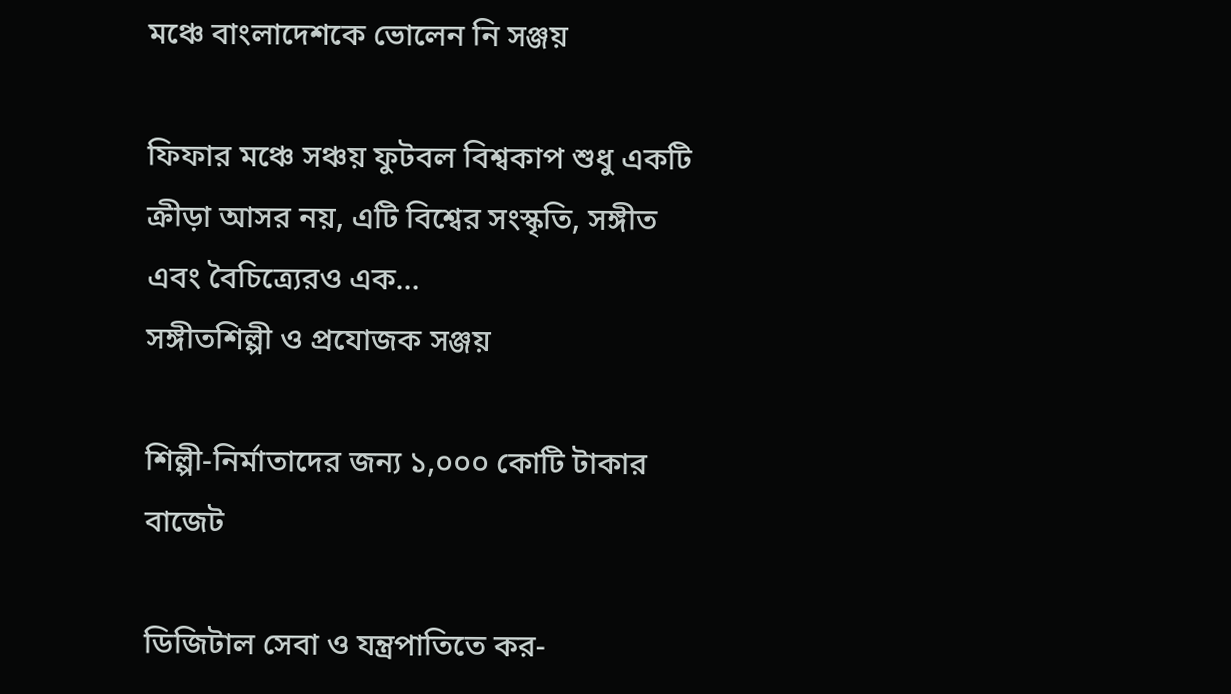মঞ্চে বাংলাদেশকে ভোলেন নি সঞ্জয়

ফিফার মঞ্চে সঞ্চয় ফুটবল বিশ্বকাপ শুধু একটি ক্রীড়া আসর নয়, এটি বিশ্বের সংস্কৃতি, সঙ্গীত এবং বৈচিত্র্যেরও এক…
সঙ্গীতশিল্পী ও প্রযোজক সঞ্জয়

শিল্পী-নির্মাতাদের জন্য ১,০০০ কোটি টাকার বাজেট

ডিজিটাল সেবা ও যন্ত্রপাতিতে কর-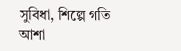সুবিধা, শিল্পে গতি আশা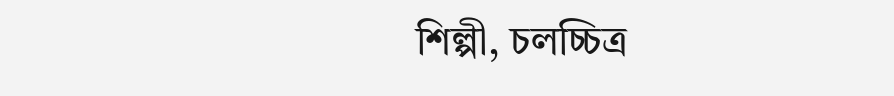শিল্পী, চলচ্চিত্র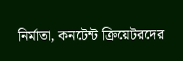নির্মাতা, কনটেন্ট ক্রিয়েটরদের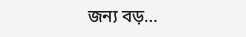জন্য বড়…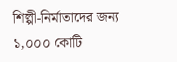শিল্পী-নির্মাতাদের জন্য ১,০০০ কোটি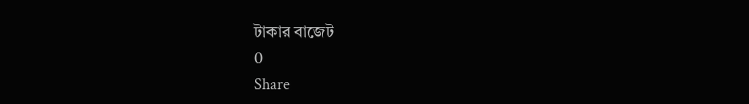টাকার বাজেট
0
Share